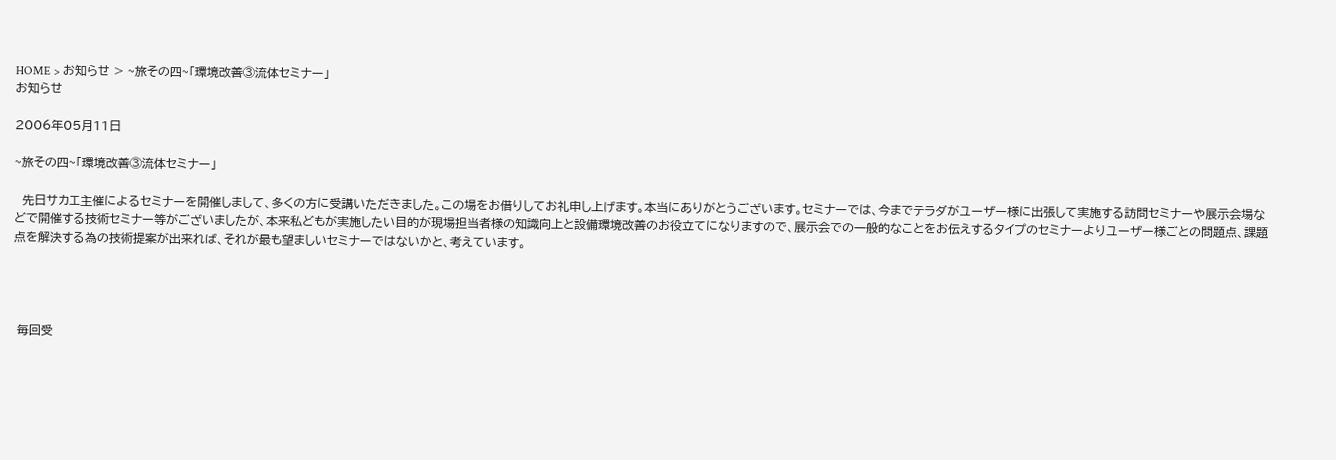HOME > お知らせ > ~旅その四~「環境改善③流体セミナー」
お知らせ

2006年05月11日

~旅その四~「環境改善③流体セミナー」

  先日サカエ主催によるセミナーを開催しまして、多くの方に受講いただきました。この場をお借りしてお礼申し上げます。本当にありがとうございます。セミナーでは、今までテラダがユーザー様に出張して実施する訪問セミナーや展示会場などで開催する技術セミナー等がございましたが、本来私どもが実施したい目的が現場担当者様の知識向上と設備環境改善のお役立てになりますので、展示会での一般的なことをお伝えするタイプのセミナーよりユーザー様ごとの問題点、課題点を解決する為の技術提案が出来れば、それが最も望ましいセミナーではないかと、考えています。




 毎回受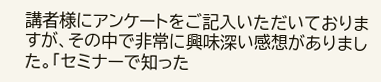講者様にアンケートをご記入いただいておりますが、その中で非常に興味深い感想がありました。「セミナーで知った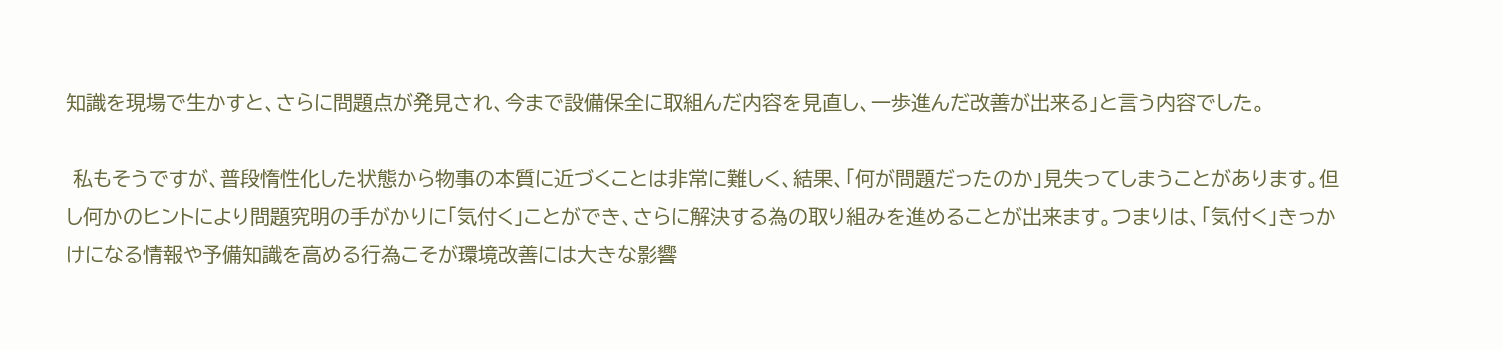知識を現場で生かすと、さらに問題点が発見され、今まで設備保全に取組んだ内容を見直し、一歩進んだ改善が出来る」と言う内容でした。

 私もそうですが、普段惰性化した状態から物事の本質に近づくことは非常に難しく、結果、「何が問題だったのか」見失ってしまうことがあります。但し何かのヒントにより問題究明の手がかりに「気付く」ことができ、さらに解決する為の取り組みを進めることが出来ます。つまりは、「気付く」きっかけになる情報や予備知識を高める行為こそが環境改善には大きな影響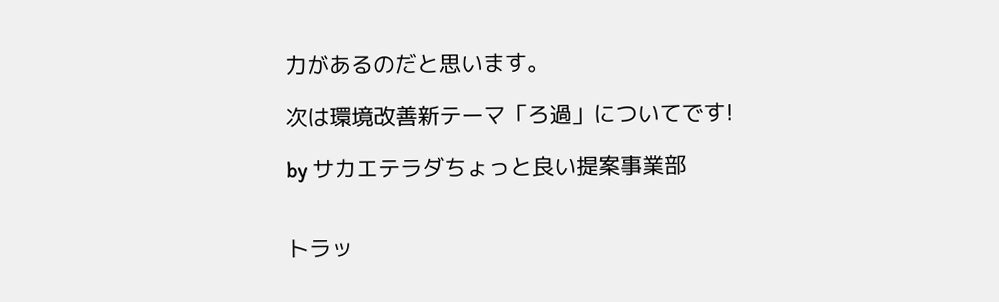力があるのだと思います。

次は環境改善新テーマ「ろ過」についてです!

by サカエテラダちょっと良い提案事業部


トラッ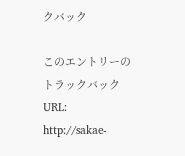クバック

このエントリーのトラックバックURL:
http://sakae-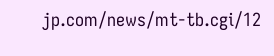jp.com/news/mt-tb.cgi/12